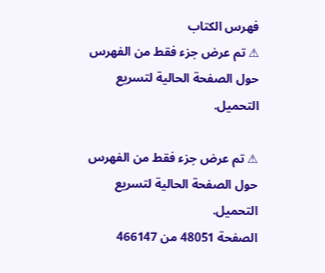فهرس الكتاب
⚠ تم عرض جزء فقط من الفهرس حول الصفحة الحالية لتسريع التحميل.

⚠ تم عرض جزء فقط من الفهرس حول الصفحة الحالية لتسريع التحميل.
الصفحة 48051 من 466147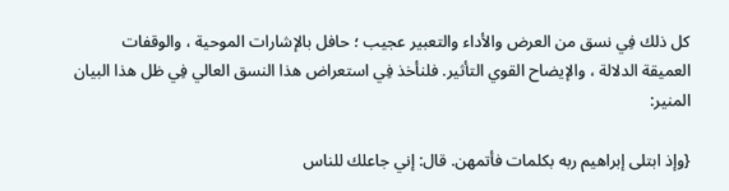كل ذلك فِي نسق من العرض والأداء والتعبير عجيب ؛ حافل بالإشارات الموحية ، والوقفات العميقة الدلالة ، والإيضاح القوي التأثير. فلنأخذ فِي استعراض هذا النسق العالي فِي ظل هذا البيان المنير:

{وإذ ابتلى إبراهيم ربه بكلمات فأتمهن. قال: إني جاعلك للناس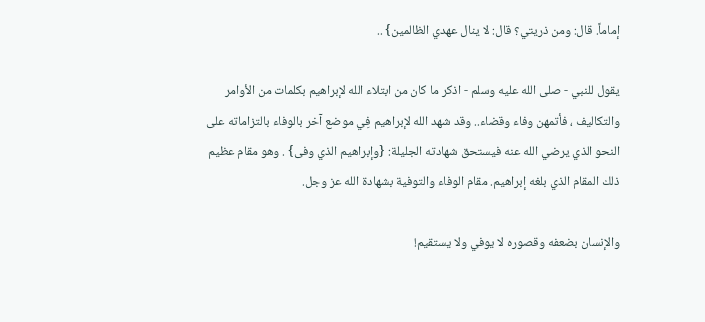إماماً. قال: ومن ذريتي؟ قال: لا ينال عهدي الظالمين} ..

يقول للنبي - صلى الله عليه وسلم - اذكر ما كان من ابتلاء الله لإبراهيم بكلمات من الأوامر والتكاليف ، فأتمهن وفاء وقضاء.. وقد شهد الله لإبراهيم فِي موضع آخر بالوفاء بالتزاماته على النحو الذي يرضي الله عنه فيستحق شهادته الجليلة: {وإبراهيم الذي وفى} . وهو مقام عظيم ذلك المقام الذي بلغه إبراهيم. مقام الوفاء والتوفية بشهادة الله عز وجل.

والإنسان بضعفه وقصوره لا يوفي ولا يستقيم!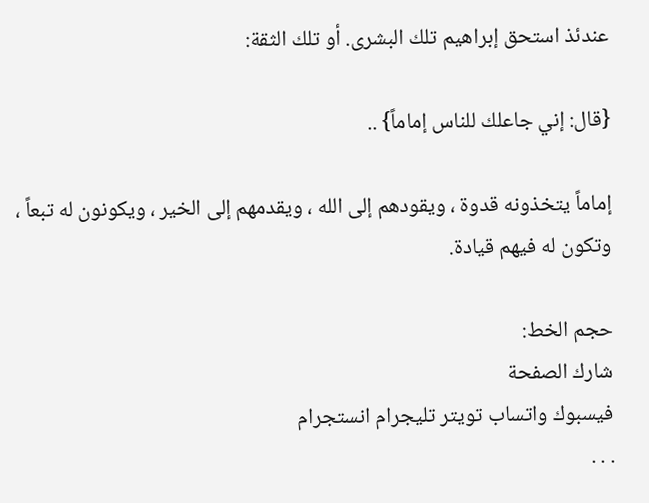عندئذ استحق إبراهيم تلك البشرى. أو تلك الثقة:

{قال: إني جاعلك للناس إماماً} ..

إماماً يتخذونه قدوة ، ويقودهم إلى الله ، ويقدمهم إلى الخير ، ويكونون له تبعاً ، وتكون له فيهم قيادة.

حجم الخط:
شارك الصفحة
فيسبوك واتساب تويتر تليجرام انستجرام
. . .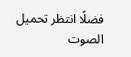فضلًا انتظر تحميل الصوت